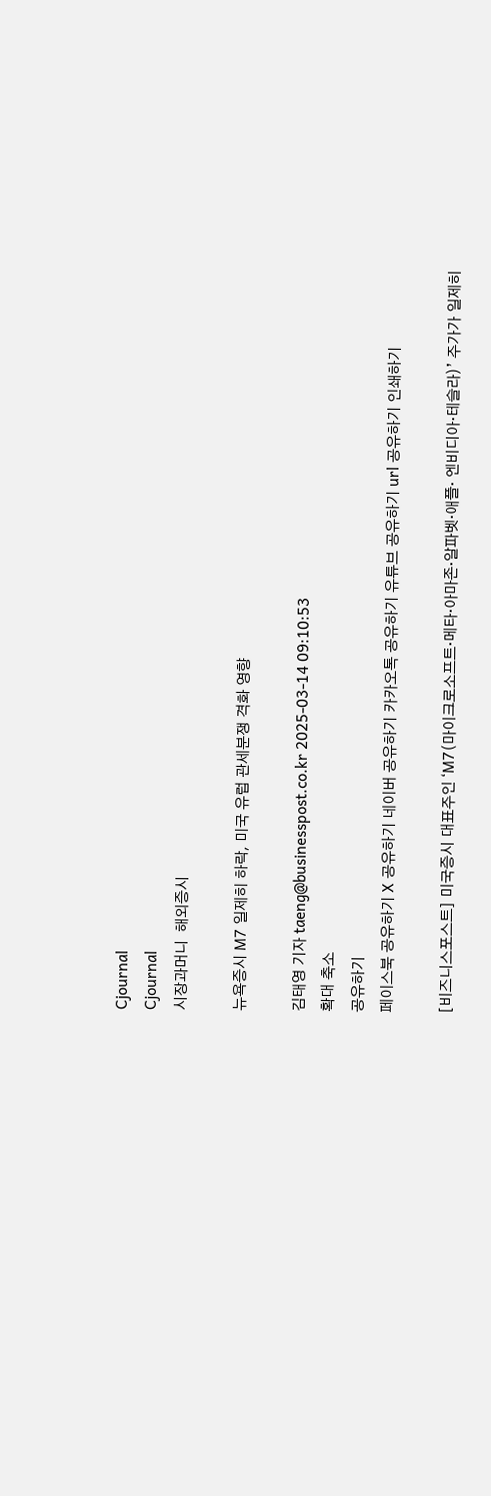Cjournal
Cjournal
시장과머니  해외증시

뉴욕증시 M7 일제히 하락, 미국 유럽 관세분쟁 격화 영향

김태영 기자 taeng@businesspost.co.kr 2025-03-14 09:10:53
확대 축소
공유하기
페이스북 공유하기 X 공유하기 네이버 공유하기 카카오톡 공유하기 유튜브 공유하기 url 공유하기 인쇄하기

[비즈니스포스트] 미국증시 대표주인 ‘M7(마이크로소프트·메타·아마존·알파벳·애플· 엔비디아·테슬라)’ 주가가 일제히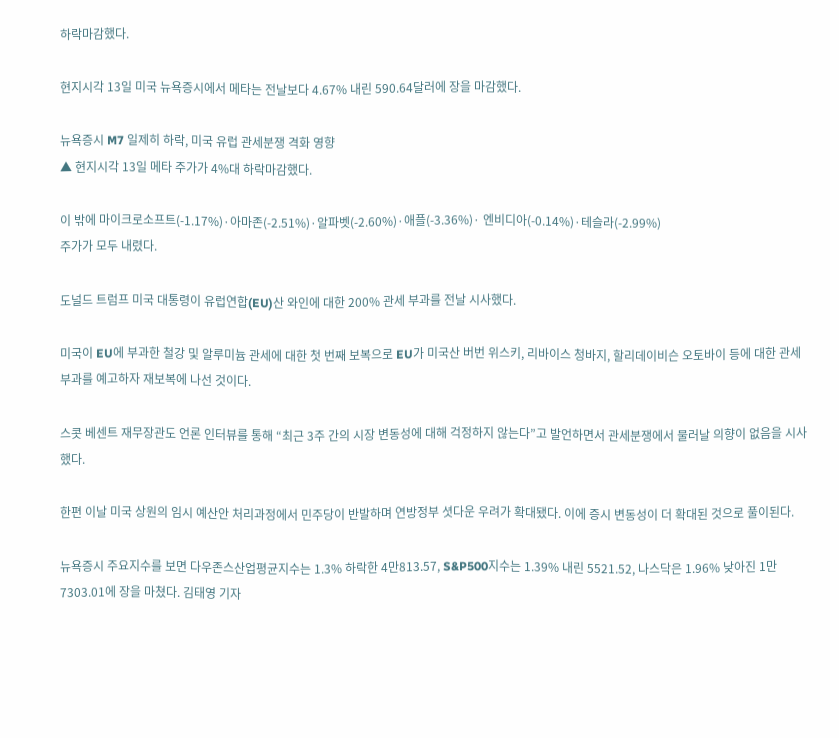하락마감했다.

현지시각 13일 미국 뉴욕증시에서 메타는 전날보다 4.67% 내린 590.64달러에 장을 마감했다.

뉴욕증시 M7 일제히 하락, 미국 유럽 관세분쟁 격화 영향
▲ 현지시각 13일 메타 주가가 4%대 하락마감했다.

이 밖에 마이크로소프트(-1.17%)·아마존(-2.51%)·알파벳(-2.60%)·애플(-3.36%)· 엔비디아(-0.14%)·테슬라(-2.99%)
주가가 모두 내렸다.

도널드 트럼프 미국 대통령이 유럽연합(EU)산 와인에 대한 200% 관세 부과를 전날 시사했다.

미국이 EU에 부과한 철강 및 알루미늄 관세에 대한 첫 번째 보복으로 EU가 미국산 버번 위스키, 리바이스 청바지, 할리데이비슨 오토바이 등에 대한 관세 부과를 예고하자 재보복에 나선 것이다.

스콧 베센트 재무장관도 언론 인터뷰를 통해 “최근 3주 간의 시장 변동성에 대해 걱정하지 않는다”고 발언하면서 관세분쟁에서 물러날 의향이 없음을 시사했다.

한편 이날 미국 상원의 임시 예산안 처리과정에서 민주당이 반발하며 연방정부 셧다운 우려가 확대됐다. 이에 증시 변동성이 더 확대된 것으로 풀이된다.

뉴욕증시 주요지수를 보면 다우존스산업평균지수는 1.3% 하락한 4만813.57, S&P500지수는 1.39% 내린 5521.52, 나스닥은 1.96% 낮아진 1만7303.01에 장을 마쳤다. 김태영 기자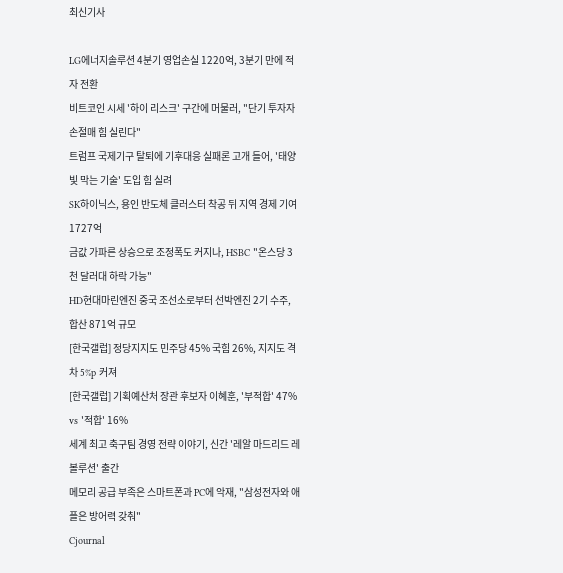최신기사

LG에너지솔루션 4분기 영업손실 1220억, 3분기 만에 적자 전환
비트코인 시세 '하이 리스크' 구간에 머물러, "단기 투자자 손절매 힘 실린다"
트럼프 국제기구 탈퇴에 기후대응 실패론 고개 들어, '태양빛 막는 기술' 도입 힘 실려
SK하이닉스, 용인 반도체 클러스터 착공 뒤 지역 경제 기여 1727억
금값 가파른 상승으로 조정폭도 커지나, HSBC "온스당 3천 달러대 하락 가능"
HD현대마린엔진 중국 조선소로부터 선박엔진 2기 수주, 합산 871억 규모
[한국갤럽] 정당지지도 민주당 45% 국힘 26%, 지지도 격차 5%p 커져
[한국갤럽] 기획예산처 장관 후보자 이혜훈, '부적합' 47% vs '적합' 16%
세계 최고 축구팀 경영 전략 이야기, 신간 '레알 마드리드 레볼루션' 출간
메모리 공급 부족은 스마트폰과 PC에 악재, "삼성전자와 애플은 방어력 갖춰"
Cjournal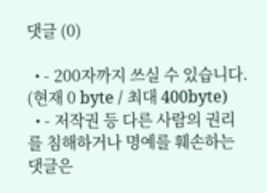댓글 (0)

  • - 200자까지 쓰실 수 있습니다. (현재 0 byte / 최대 400byte)
  • - 저작권 등 다른 사람의 권리를 침해하거나 명예를 훼손하는 댓글은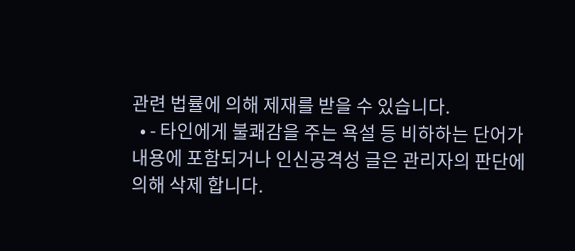관련 법률에 의해 제재를 받을 수 있습니다.
  • - 타인에게 불쾌감을 주는 욕설 등 비하하는 단어가 내용에 포함되거나 인신공격성 글은 관리자의 판단에 의해 삭제 합니다.